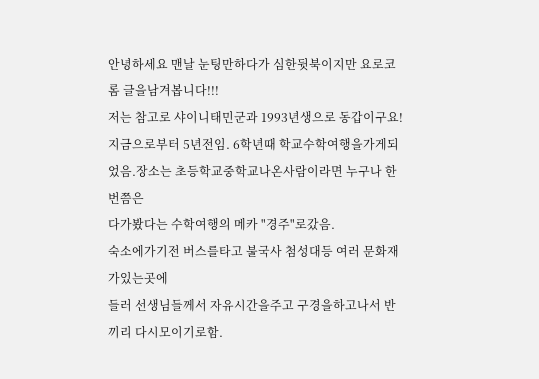안녕하세요 맨날 눈팅만하다가 심한뒷북이지만 요로코롬 글을남겨봅니다!!!
저는 참고로 샤이니태민군과 1993년생으로 동갑이구요!
지금으로부터 5년전임. 6학년때 학교수학여행을가게되었음.장소는 초등학교중학교나온사람이라면 누구나 한번쯤은
다가봤다는 수학여행의 메카 "경주"로갔음.
숙소에가기전 버스를타고 불국사 첨성대등 여러 문화재가있는곳에
들러 선생님들께서 자유시간을주고 구경을하고나서 반끼리 다시모이기로함.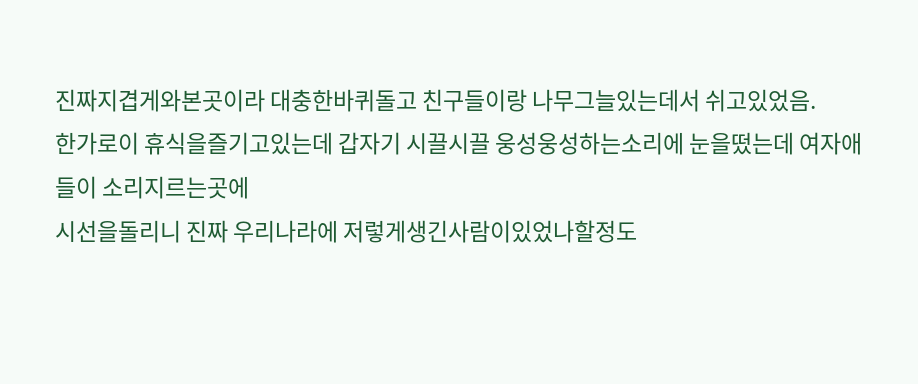진짜지겹게와본곳이라 대충한바퀴돌고 친구들이랑 나무그늘있는데서 쉬고있었음.
한가로이 휴식을즐기고있는데 갑자기 시끌시끌 웅성웅성하는소리에 눈을떴는데 여자애들이 소리지르는곳에
시선을돌리니 진짜 우리나라에 저렇게생긴사람이있었나할정도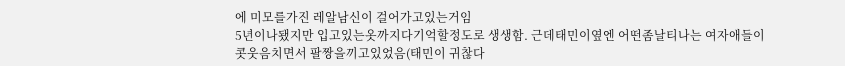에 미모를가진 레알남신이 걸어가고있는거임
5년이나됐지만 입고있는옷까지다기억할정도로 생생함. 근데태민이옆엔 어떤좀날티나는 여자애들이
콧웃음치면서 팔짱을끼고있었음(태민이 귀찮다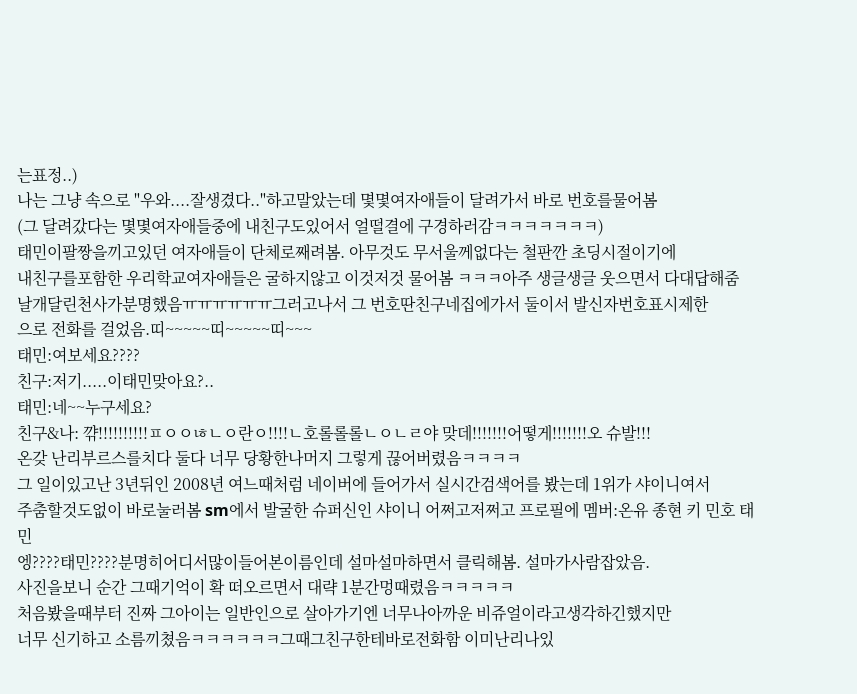는표정..)
나는 그냥 속으로 "우와....잘생겼다.."하고말았는데 몇몇여자애들이 달려가서 바로 번호를물어봄
(그 달려갔다는 몇몇여자애들중에 내친구도있어서 얼떨결에 구경하러감ㅋㅋㅋㅋㅋㅋㅋ)
태민이팔짱을끼고있던 여자애들이 단체로째려봄. 아무것도 무서울께없다는 철판깐 초딩시절이기에
내친구를포함한 우리학교여자애들은 굴하지않고 이것저것 물어봄 ㅋㅋㅋ아주 생글생글 웃으면서 다대답해줌
날개달린천사가분명했음ㅠㅠㅠㅠㅠㅠ그러고나서 그 번호딴친구네집에가서 둘이서 발신자번호표시제한
으로 전화를 걸었음.띠~~~~~띠~~~~~띠~~~
태민:여보세요????
친구:저기.....이태민맞아요?..
태민:네~~누구세요?
친구&나: 꺆!!!!!!!!!!ㅍㅇㅇㄶㄴㅇ란ㅇ!!!!ㄴ호롤롤롤ㄴㅇㄴㄹ야 맞데!!!!!!!어떻게!!!!!!!오 슈발!!!
온갖 난리부르스를치다 둘다 너무 당황한나머지 그렇게 끊어버렸음ㅋㅋㅋㅋ
그 일이있고난 3년뒤인 2008년 여느때처럼 네이버에 들어가서 실시간검색어를 봤는데 1위가 샤이니여서
주춤할것도없이 바로눌러봄 sm에서 발굴한 슈퍼신인 샤이니 어쩌고저쩌고 프로필에 멤버:온유 종현 키 민호 태민
엥????태민????분명히어디서많이들어본이름인데 설마설마하면서 클릭해봄. 설마가사람잡았음.
사진을보니 순간 그때기억이 확 떠오르면서 대략 1분간멍때렸음ㅋㅋㅋㅋㅋ
처음봤을때부터 진짜 그아이는 일반인으로 살아가기엔 너무나아까운 비쥬얼이라고생각하긴했지만
너무 신기하고 소름끼쳤음ㅋㅋㅋㅋㅋㅋ그때그친구한테바로전화함 이미난리나있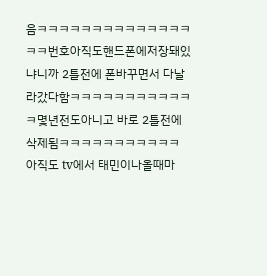음ㅋㅋㅋㅋㅋㅋㅋㅋㅋㅋㅋㅋㅋㅋㅋㅋ번호아직도핸드폰에저장돼있냐니까 2틀전에 폰바꾸면서 다날라갔다함ㅋㅋㅋㅋㅋㅋㅋㅋㅋㅋㅋㅋ몇년전도아니고 바로 2틀전에삭제됨ㅋㅋㅋㅋㅋㅋㅋㅋㅋㅋㅋ
아직도 tv에서 태민이나올때마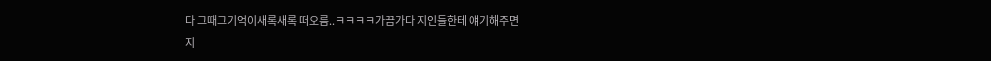다 그때그기억이새록새록 떠오름..ㅋㅋㅋㅋ가끔가다 지인들한테 얘기해주면
지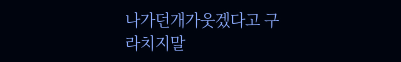나가던개가웃겠다고 구라치지말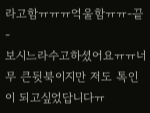라고함ㅠㅠㅠ억울함ㅠㅠ-끝-
보시느라수고하셨어요ㅠㅠ너무 큰뒷북이지만 저도 톡인이 되고싶었답니다ㅠ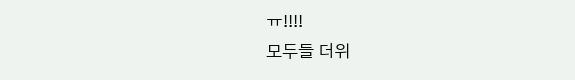ㅠ!!!!
모두들 더위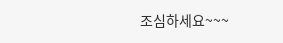조심하세요~~~